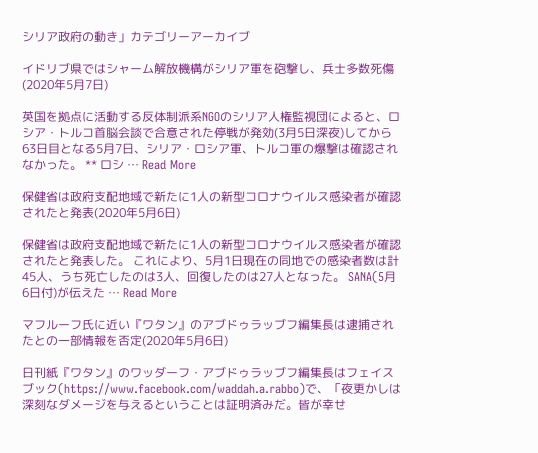シリア政府の動き」カテゴリーアーカイブ

イドリブ県ではシャーム解放機構がシリア軍を砲撃し、兵士多数死傷(2020年5月7日)

英国を拠点に活動する反体制派系NGOのシリア人権監視団によると、ロシア・トルコ首脳会談で合意された停戦が発効(3月5日深夜)してから63日目となる5月7日、シリア・ロシア軍、トルコ軍の爆撃は確認されなかった。 ** ロシ … Read More

保健省は政府支配地域で新たに1人の新型コロナウイルス感染者が確認されたと発表(2020年5月6日)

保健省は政府支配地域で新たに1人の新型コロナウイルス感染者が確認されたと発表した。 これにより、5月1日現在の同地での感染者数は計45人、うち死亡したのは3人、回復したのは27人となった。 SANA(5月6日付)が伝えた … Read More

マフルーフ氏に近い『ワタン』のアブドゥラッブフ編集長は逮捕されたとの一部情報を否定(2020年5月6日)

日刊紙『ワタン』のワッダーフ・アブドゥラッブフ編集長はフェイスブック(https://www.facebook.com/waddah.a.rabbo)で、「夜更かしは深刻なダメージを与えるということは証明済みだ。皆が幸せ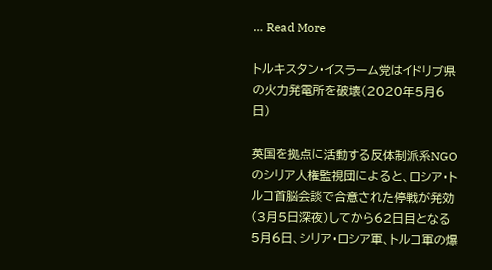… Read More

トルキスタン・イスラーム党はイドリブ県の火力発電所を破壊(2020年5月6日)

英国を拠点に活動する反体制派系NGOのシリア人権監視団によると、ロシア・トルコ首脳会談で合意された停戦が発効(3月5日深夜)してから62日目となる5月6日、シリア・ロシア軍、トルコ軍の爆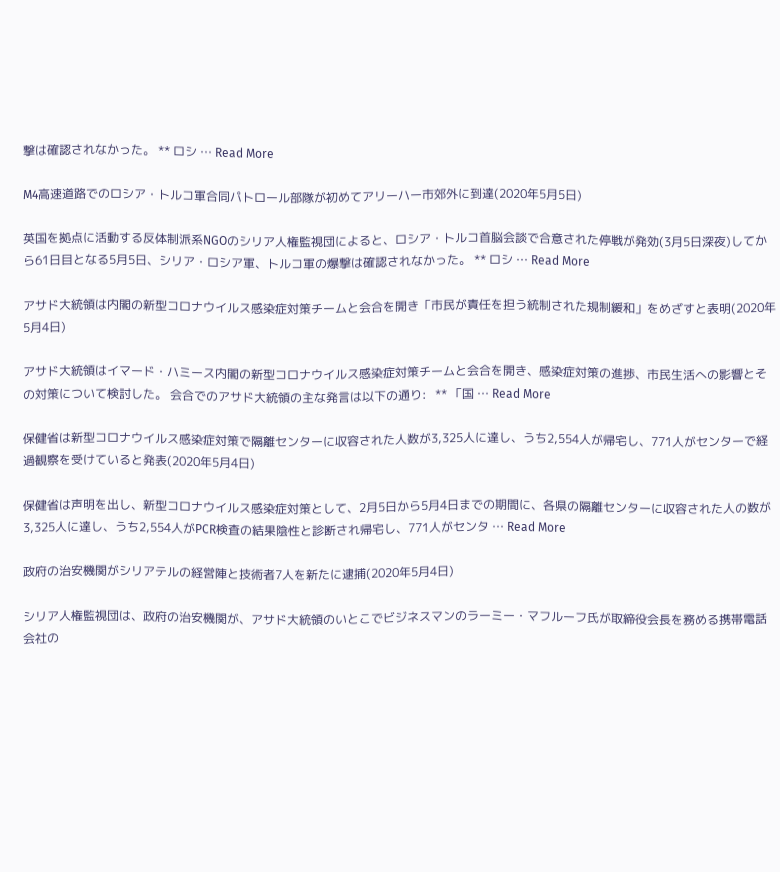撃は確認されなかった。 ** ロシ … Read More

M4高速道路でのロシア・トルコ軍合同パトロール部隊が初めてアリーハー市郊外に到達(2020年5月5日)

英国を拠点に活動する反体制派系NGOのシリア人権監視団によると、ロシア・トルコ首脳会談で合意された停戦が発効(3月5日深夜)してから61日目となる5月5日、シリア・ロシア軍、トルコ軍の爆撃は確認されなかった。 ** ロシ … Read More

アサド大統領は内閣の新型コロナウイルス感染症対策チームと会合を開き「市民が責任を担う統制された規制緩和」をめざすと表明(2020年5月4日)

アサド大統領はイマード・ハミース内閣の新型コロナウイルス感染症対策チームと会合を開き、感染症対策の進捗、市民生活への影響とその対策について検討した。 会合でのアサド大統領の主な発言は以下の通り:   ** 「国 … Read More

保健省は新型コロナウイルス感染症対策で隔離センターに収容された人数が3,325人に達し、うち2,554人が帰宅し、771人がセンターで経過観察を受けていると発表(2020年5月4日)

保健省は声明を出し、新型コロナウイルス感染症対策として、2月5日から5月4日までの期間に、各県の隔離センターに収容された人の数が3,325人に達し、うち2,554人がPCR検査の結果陰性と診断され帰宅し、771人がセンタ … Read More

政府の治安機関がシリアテルの経営陣と技術者7人を新たに逮捕(2020年5月4日)

シリア人権監視団は、政府の治安機関が、アサド大統領のいとこでビジネスマンのラーミー・マフルーフ氏が取締役会長を務める携帯電話会社の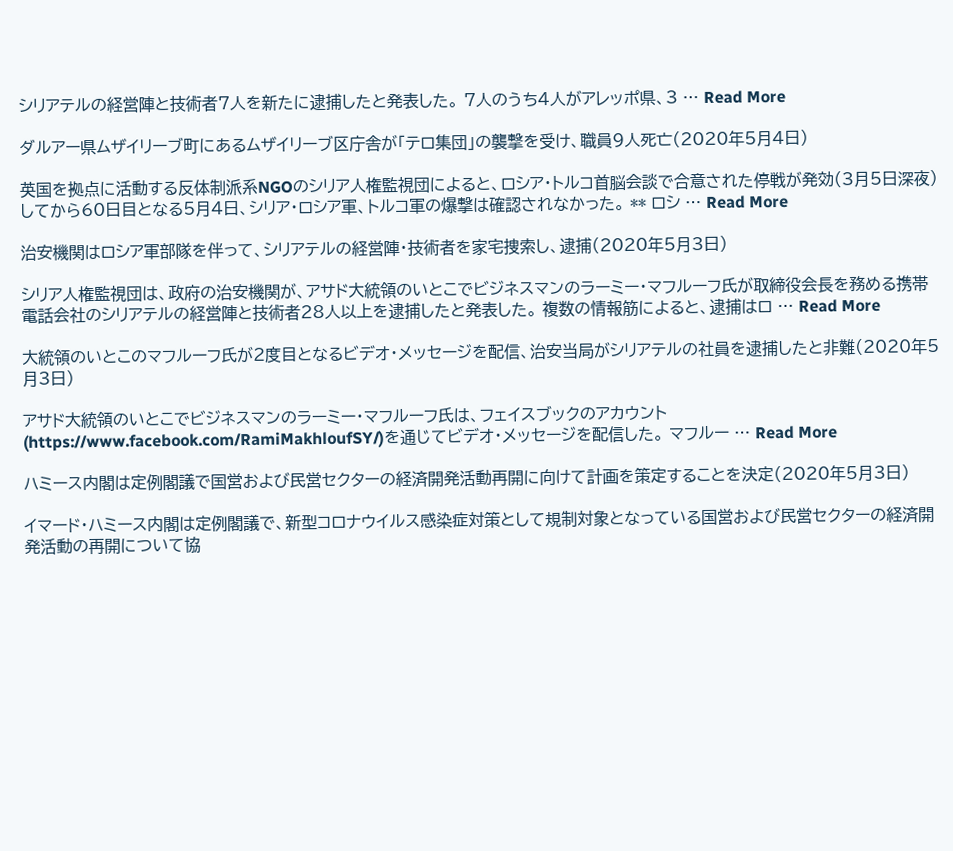シリアテルの経営陣と技術者7人を新たに逮捕したと発表した。 7人のうち4人がアレッポ県、3 … Read More

ダルアー県ムザイリーブ町にあるムザイリーブ区庁舎が「テロ集団」の襲撃を受け、職員9人死亡(2020年5月4日)

英国を拠点に活動する反体制派系NGOのシリア人権監視団によると、ロシア・トルコ首脳会談で合意された停戦が発効(3月5日深夜)してから60日目となる5月4日、シリア・ロシア軍、トルコ軍の爆撃は確認されなかった。 ** ロシ … Read More

治安機関はロシア軍部隊を伴って、シリアテルの経営陣・技術者を家宅捜索し、逮捕(2020年5月3日)

シリア人権監視団は、政府の治安機関が、アサド大統領のいとこでビジネスマンのラーミー・マフルーフ氏が取締役会長を務める携帯電話会社のシリアテルの経営陣と技術者28人以上を逮捕したと発表した。 複数の情報筋によると、逮捕はロ … Read More

大統領のいとこのマフルーフ氏が2度目となるビデオ・メッセージを配信、治安当局がシリアテルの社員を逮捕したと非難(2020年5月3日)

アサド大統領のいとこでビジネスマンのラーミー・マフルーフ氏は、フェイスブックのアカウント(https://www.facebook.com/RamiMakhloufSY/)を通じてビデオ・メッセージを配信した。 マフルー … Read More

ハミース内閣は定例閣議で国営および民営セクターの経済開発活動再開に向けて計画を策定することを決定(2020年5月3日)

イマード・ハミース内閣は定例閣議で、新型コロナウイルス感染症対策として規制対象となっている国営および民営セクターの経済開発活動の再開について協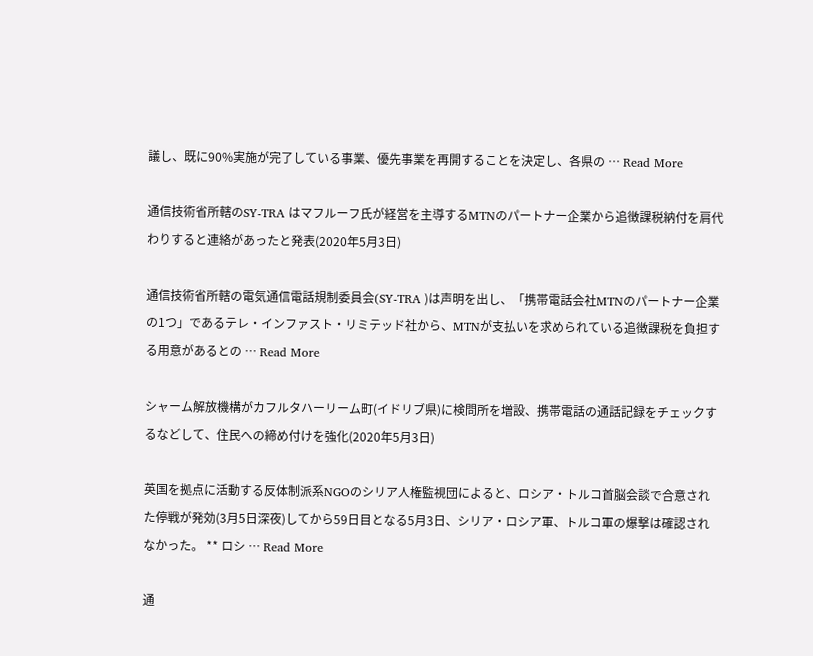議し、既に90%実施が完了している事業、優先事業を再開することを決定し、各県の … Read More

通信技術省所轄のSY-TRA はマフルーフ氏が経営を主導するMTNのパートナー企業から追徴課税納付を肩代わりすると連絡があったと発表(2020年5月3日)

通信技術省所轄の電気通信電話規制委員会(SY-TRA )は声明を出し、「携帯電話会社MTNのパートナー企業の1つ」であるテレ・インファスト・リミテッド社から、MTNが支払いを求められている追徴課税を負担する用意があるとの … Read More

シャーム解放機構がカフルタハーリーム町(イドリブ県)に検問所を増設、携帯電話の通話記録をチェックするなどして、住民への締め付けを強化(2020年5月3日)

英国を拠点に活動する反体制派系NGOのシリア人権監視団によると、ロシア・トルコ首脳会談で合意された停戦が発効(3月5日深夜)してから59日目となる5月3日、シリア・ロシア軍、トルコ軍の爆撃は確認されなかった。 ** ロシ … Read More

通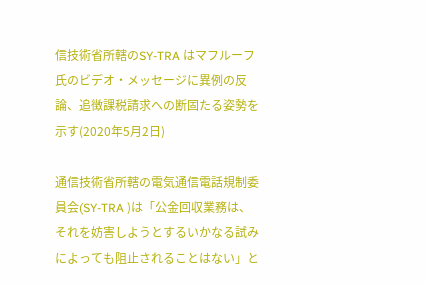信技術省所轄のSY-TRA はマフルーフ氏のビデオ・メッセージに異例の反論、追徴課税請求への断固たる姿勢を示す(2020年5月2日)

通信技術省所轄の電気通信電話規制委員会(SY-TRA )は「公金回収業務は、それを妨害しようとするいかなる試みによっても阻止されることはない」と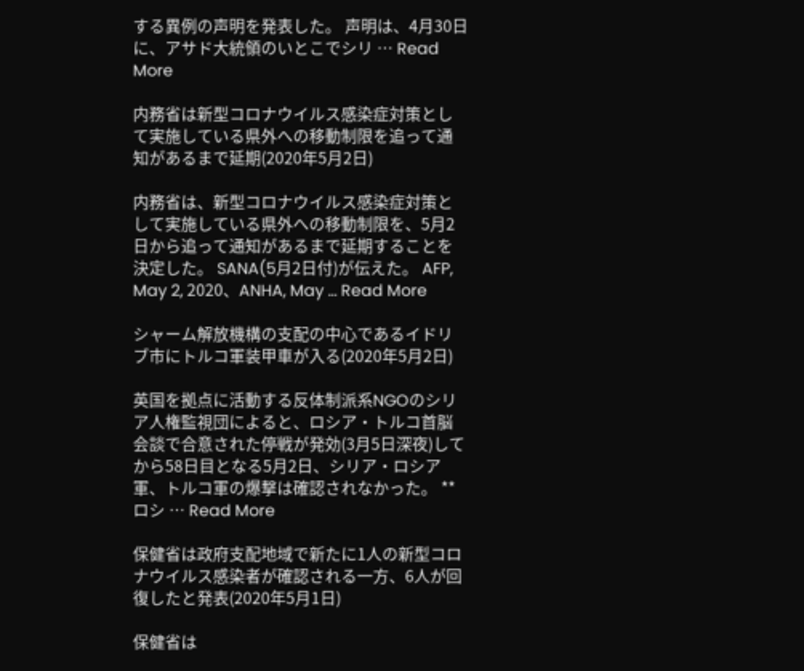する異例の声明を発表した。 声明は、4月30日に、アサド大統領のいとこでシリ … Read More

内務省は新型コロナウイルス感染症対策として実施している県外への移動制限を追って通知があるまで延期(2020年5月2日)

内務省は、新型コロナウイルス感染症対策として実施している県外への移動制限を、5月2日から追って通知があるまで延期することを決定した。 SANA(5月2日付)が伝えた。 AFP, May 2, 2020、ANHA, May … Read More

シャーム解放機構の支配の中心であるイドリブ市にトルコ軍装甲車が入る(2020年5月2日)

英国を拠点に活動する反体制派系NGOのシリア人権監視団によると、ロシア・トルコ首脳会談で合意された停戦が発効(3月5日深夜)してから58日目となる5月2日、シリア・ロシア軍、トルコ軍の爆撃は確認されなかった。 ** ロシ … Read More

保健省は政府支配地域で新たに1人の新型コロナウイルス感染者が確認される一方、6人が回復したと発表(2020年5月1日)

保健省は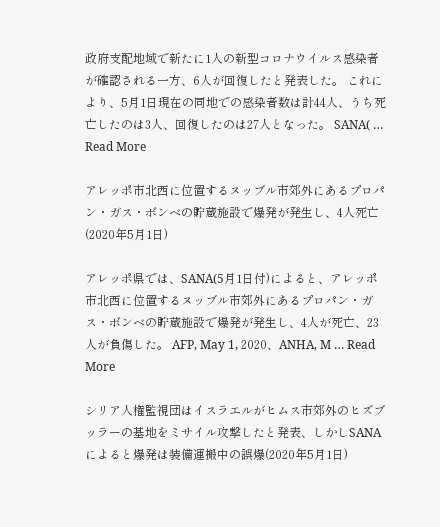政府支配地域で新たに1人の新型コロナウイルス感染者が確認される一方、6人が回復したと発表した。 これにより、5月1日現在の同地での感染者数は計44人、うち死亡したのは3人、回復したのは27人となった。 SANA( … Read More

アレッポ市北西に位置するヌッブル市郊外にあるプロパン・ガス・ボンベの貯蔵施設で爆発が発生し、4人死亡(2020年5月1日)

アレッポ県では、SANA(5月1日付)によると、アレッポ市北西に位置するヌッブル市郊外にあるプロパン・ガス・ボンベの貯蔵施設で爆発が発生し、4人が死亡、23人が負傷した。 AFP, May 1, 2020、ANHA, M … Read More

シリア人権監視団はイスラエルがヒムス市郊外のヒズブッラーの基地をミサイル攻撃したと発表、しかしSANAによると爆発は装備運搬中の誤爆(2020年5月1日)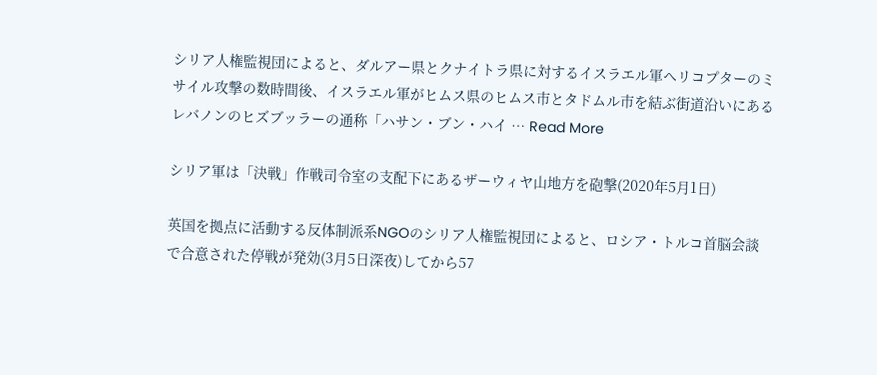シリア人権監視団によると、ダルアー県とクナイトラ県に対するイスラエル軍ヘリコプターのミサイル攻撃の数時間後、イスラエル軍がヒムス県のヒムス市とタドムル市を結ぶ街道沿いにあるレバノンのヒズブッラーの通称「ハサン・ブン・ハイ … Read More

シリア軍は「決戦」作戦司令室の支配下にあるザーウィヤ山地方を砲撃(2020年5月1日)

英国を拠点に活動する反体制派系NGOのシリア人権監視団によると、ロシア・トルコ首脳会談で合意された停戦が発効(3月5日深夜)してから57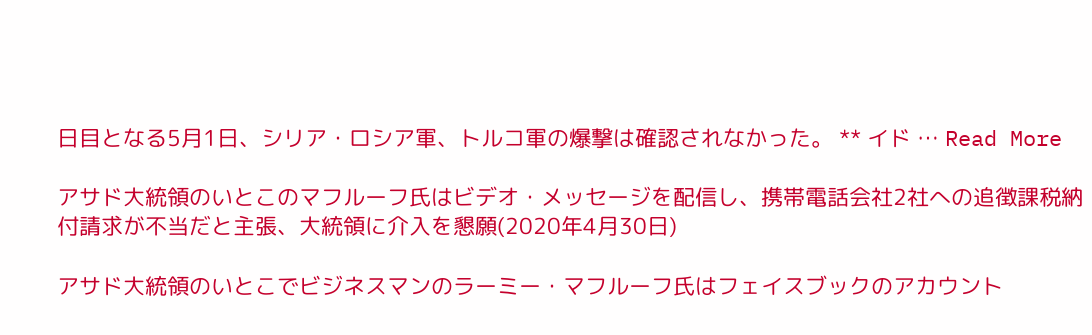日目となる5月1日、シリア・ロシア軍、トルコ軍の爆撃は確認されなかった。 ** イド … Read More

アサド大統領のいとこのマフルーフ氏はビデオ・メッセージを配信し、携帯電話会社2社への追徴課税納付請求が不当だと主張、大統領に介入を懇願(2020年4月30日)

アサド大統領のいとこでビジネスマンのラーミー・マフルーフ氏はフェイスブックのアカウント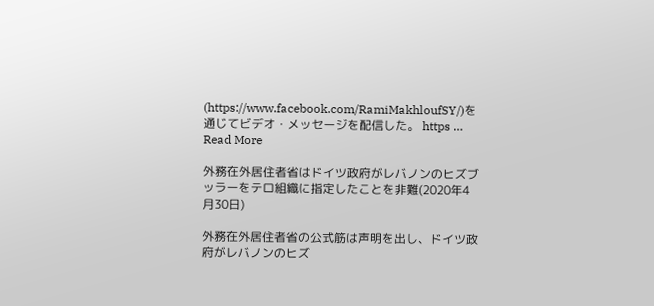(https://www.facebook.com/RamiMakhloufSY/)を通じてビデオ・メッセージを配信した。 https … Read More

外務在外居住者省はドイツ政府がレバノンのヒズブッラーをテロ組織に指定したことを非難(2020年4月30日)

外務在外居住者省の公式筋は声明を出し、ドイツ政府がレバノンのヒズ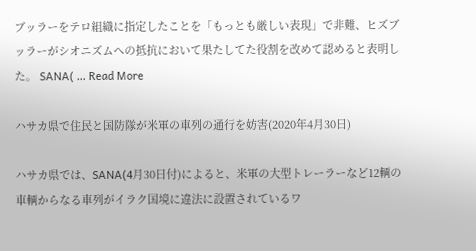ブッラーをテロ組織に指定したことを「もっとも厳しい表現」で非難、ヒズブッラーがシオニズムへの抵抗において果たしてた役割を改めて認めると表明した。 SANA( … Read More

ハサカ県で住民と国防隊が米軍の車列の通行を妨害(2020年4月30日)

ハサカ県では、SANA(4月30日付)によると、米軍の大型トレーラーなど12輌の車輌からなる車列がイラク国境に違法に設置されているワ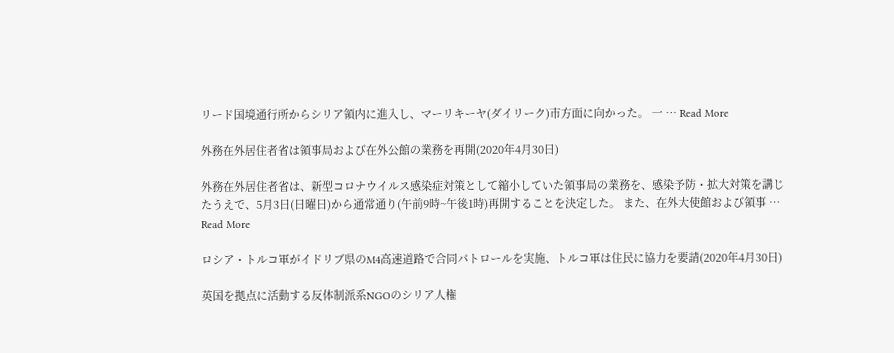リード国境通行所からシリア領内に進入し、マーリキーヤ(ダイリーク)市方面に向かった。 一 … Read More

外務在外居住者省は領事局および在外公館の業務を再開(2020年4月30日)

外務在外居住者省は、新型コロナウイルス感染症対策として縮小していた領事局の業務を、感染予防・拡大対策を講じたうえで、5月3日(日曜日)から通常通り(午前9時~午後1時)再開することを決定した。 また、在外大使館および領事 … Read More

ロシア・トルコ軍がイドリブ県のM4高速道路で合同パトロールを実施、トルコ軍は住民に協力を要請(2020年4月30日)

英国を拠点に活動する反体制派系NGOのシリア人権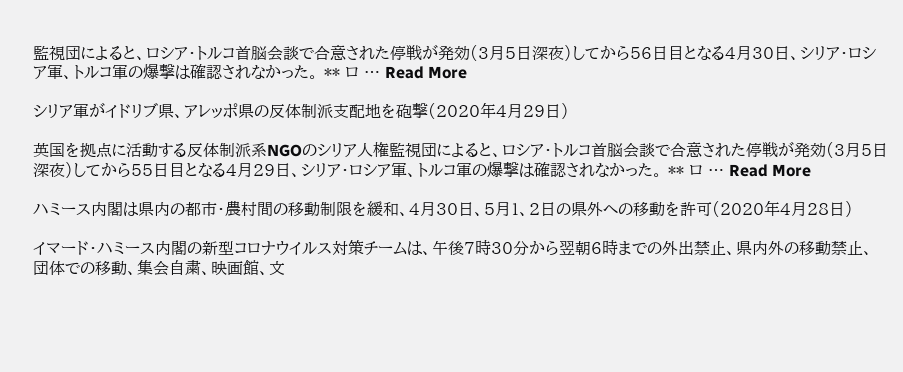監視団によると、ロシア・トルコ首脳会談で合意された停戦が発効(3月5日深夜)してから56日目となる4月30日、シリア・ロシア軍、トルコ軍の爆撃は確認されなかった。 ** ロ … Read More

シリア軍がイドリブ県、アレッポ県の反体制派支配地を砲撃(2020年4月29日)

英国を拠点に活動する反体制派系NGOのシリア人権監視団によると、ロシア・トルコ首脳会談で合意された停戦が発効(3月5日深夜)してから55日目となる4月29日、シリア・ロシア軍、トルコ軍の爆撃は確認されなかった。 ** ロ … Read More

ハミース内閣は県内の都市・農村間の移動制限を緩和、4月30日、5月1、2日の県外への移動を許可(2020年4月28日)

イマード・ハミース内閣の新型コロナウイルス対策チームは、午後7時30分から翌朝6時までの外出禁止、県内外の移動禁止、団体での移動、集会自粛、映画館、文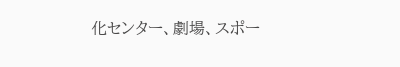化センター、劇場、スポー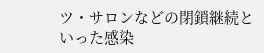ツ・サロンなどの閉鎖継続といった感染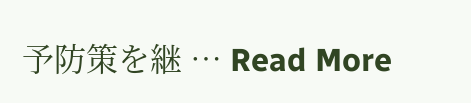予防策を継 … Read More